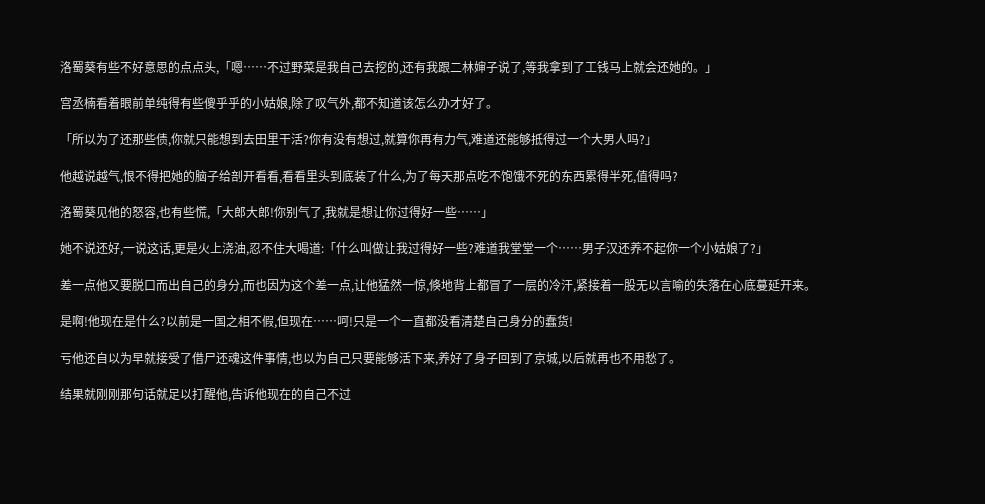洛蜀葵有些不好意思的点点头,「嗯……不过野菜是我自己去挖的,还有我跟二林婶子说了,等我拿到了工钱马上就会还她的。」

宫丞楠看着眼前单纯得有些傻乎乎的小姑娘,除了叹气外,都不知道该怎么办才好了。

「所以为了还那些债,你就只能想到去田里干活?你有没有想过,就算你再有力气,难道还能够抵得过一个大男人吗?」

他越说越气,恨不得把她的脑子给剖开看看,看看里头到底装了什么,为了每天那点吃不饱饿不死的东西累得半死,值得吗?

洛蜀葵见他的怒容,也有些慌,「大郎大郎!你别气了,我就是想让你过得好一些……」

她不说还好,一说这话,更是火上浇油,忍不住大喝道:「什么叫做让我过得好一些?难道我堂堂一个……男子汉还养不起你一个小姑娘了?」

差一点他又要脱口而出自己的身分,而也因为这个差一点,让他猛然一惊,倏地背上都冒了一层的冷汗,紧接着一股无以言喻的失落在心底蔓延开来。

是啊!他现在是什么?以前是一国之相不假,但现在……呵!只是一个一直都没看清楚自己身分的蠢货!

亏他还自以为早就接受了借尸还魂这件事情,也以为自己只要能够活下来,养好了身子回到了京城,以后就再也不用愁了。

结果就刚刚那句话就足以打醒他,告诉他现在的自己不过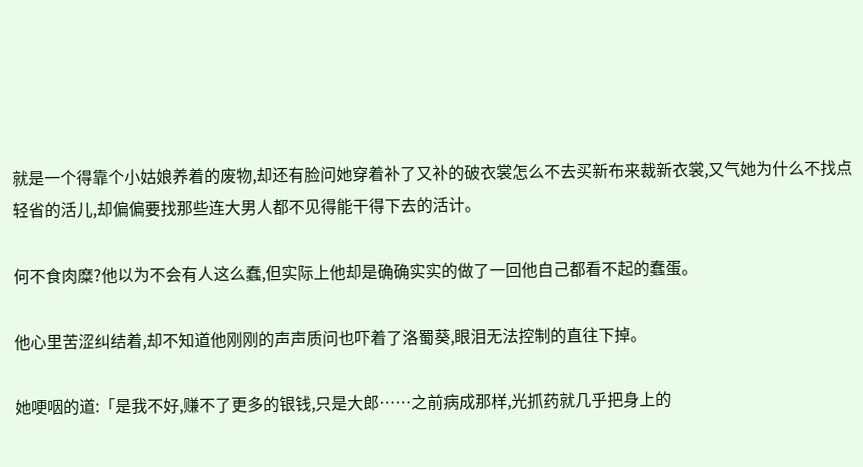就是一个得靠个小姑娘养着的废物,却还有脸问她穿着补了又补的破衣裳怎么不去买新布来裁新衣裳,又气她为什么不找点轻省的活儿,却偏偏要找那些连大男人都不见得能干得下去的活计。

何不食肉糜?他以为不会有人这么蠢,但实际上他却是确确实实的做了一回他自己都看不起的蠢蛋。

他心里苦涩纠结着,却不知道他刚刚的声声质问也吓着了洛蜀葵,眼泪无法控制的直往下掉。

她哽咽的道:「是我不好,赚不了更多的银钱,只是大郎……之前病成那样,光抓药就几乎把身上的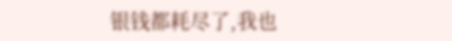银钱都耗尽了,我也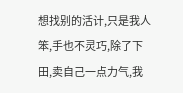想找别的活计,只是我人笨,手也不灵巧,除了下田,卖自己一点力气,我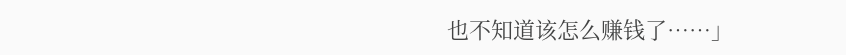也不知道该怎么赚钱了……」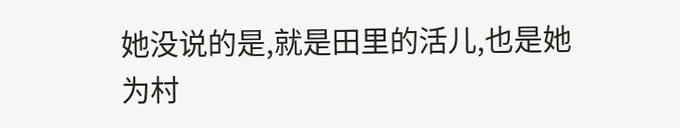她没说的是,就是田里的活儿,也是她为村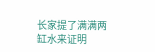长家提了满满两缸水来证明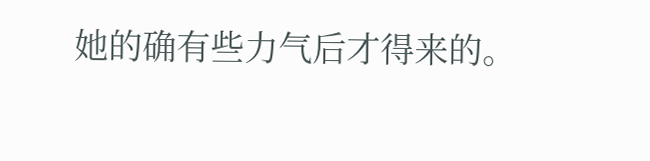她的确有些力气后才得来的。